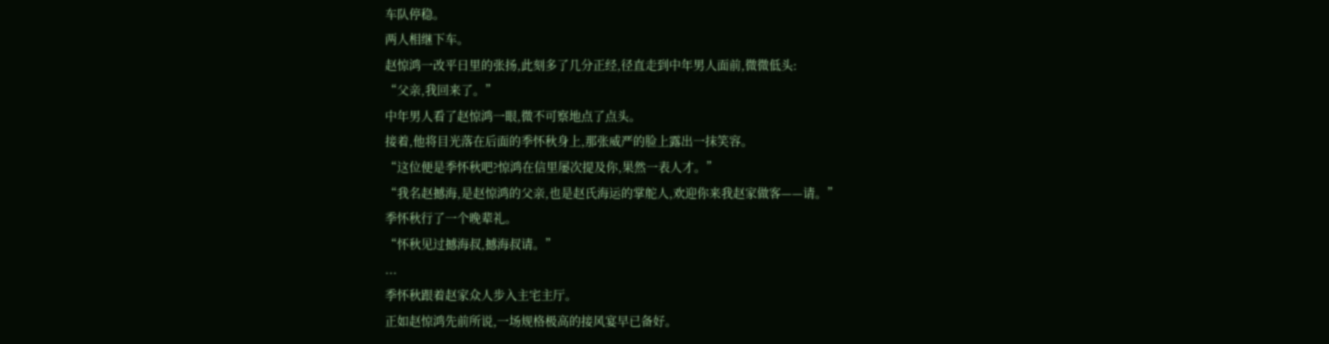车队停稳。
两人相继下车。
赵惊鸿一改平日里的张扬,此刻多了几分正经,径直走到中年男人面前,微微低头:
“父亲,我回来了。”
中年男人看了赵惊鸿一眼,微不可察地点了点头。
接着,他将目光落在后面的季怀秋身上,那张威严的脸上露出一抹笑容。
“这位便是季怀秋吧?惊鸿在信里屡次提及你,果然一表人才。”
“我名赵撼海,是赵惊鸿的父亲,也是赵氏海运的掌舵人,欢迎你来我赵家做客——请。”
季怀秋行了一个晚辈礼。
“怀秋见过撼海叔,撼海叔请。”
...
季怀秋跟着赵家众人步入主宅主厅。
正如赵惊鸿先前所说,一场规格极高的接风宴早已备好。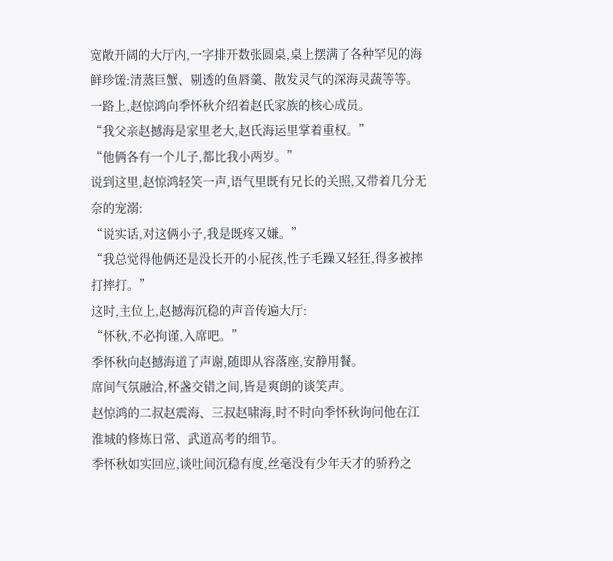宽敞开阔的大厅内,一字排开数张圆桌,桌上摆满了各种罕见的海鲜珍馐:清蒸巨蟹、剔透的鱼唇羹、散发灵气的深海灵蔬等等。
一路上,赵惊鸿向季怀秋介绍着赵氏家族的核心成员。
“我父亲赵撼海是家里老大,赵氏海运里掌着重权。”
“他俩各有一个儿子,都比我小两岁。”
说到这里,赵惊鸿轻笑一声,语气里既有兄长的关照,又带着几分无奈的宠溺:
“说实话,对这俩小子,我是既疼又嫌。”
“我总觉得他俩还是没长开的小屁孩,性子毛躁又轻狂,得多被摔打摔打。”
这时,主位上,赵撼海沉稳的声音传遍大厅:
“怀秋,不必拘谨,入席吧。”
季怀秋向赵撼海道了声谢,随即从容落座,安静用餐。
席间气氛融洽,杯盏交错之间,皆是爽朗的谈笑声。
赵惊鸿的二叔赵震海、三叔赵啸海,时不时向季怀秋询问他在江淮城的修炼日常、武道高考的细节。
季怀秋如实回应,谈吐间沉稳有度,丝毫没有少年天才的骄矜之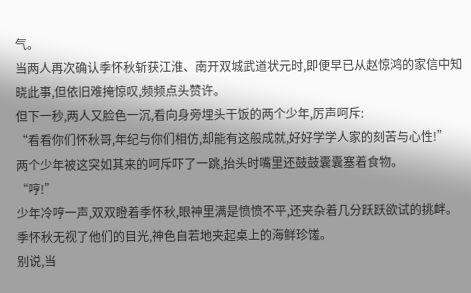气。
当两人再次确认季怀秋斩获江淮、南开双城武道状元时,即便早已从赵惊鸿的家信中知晓此事,但依旧难掩惊叹,频频点头赞许。
但下一秒,两人又脸色一沉,看向身旁埋头干饭的两个少年,厉声呵斥:
“看看你们怀秋哥,年纪与你们相仿,却能有这般成就,好好学学人家的刻苦与心性!”
两个少年被这突如其来的呵斥吓了一跳,抬头时嘴里还鼓鼓囊囊塞着食物。
“哼!”
少年冷哼一声,双双瞪着季怀秋,眼神里满是愤愤不平,还夹杂着几分跃跃欲试的挑衅。
季怀秋无视了他们的目光,神色自若地夹起桌上的海鲜珍馐。
别说,当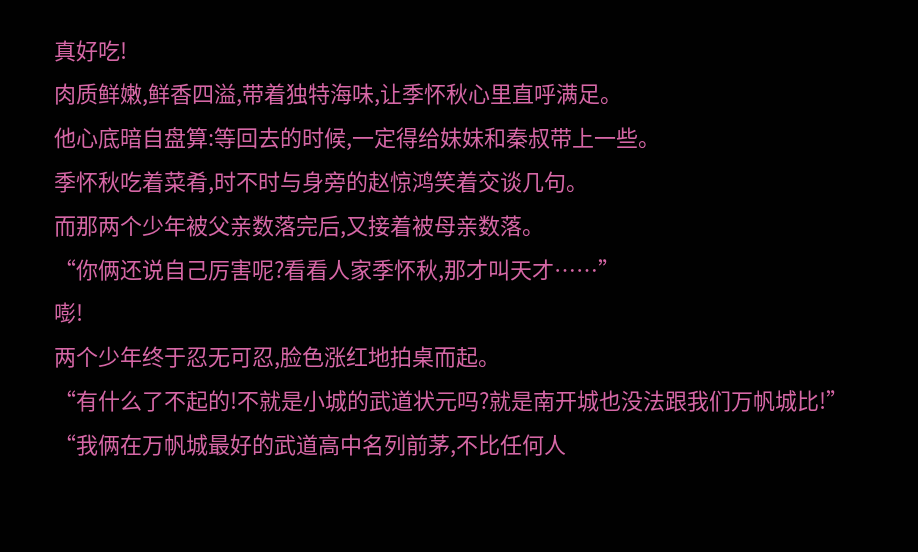真好吃!
肉质鲜嫩,鲜香四溢,带着独特海味,让季怀秋心里直呼满足。
他心底暗自盘算:等回去的时候,一定得给妹妹和秦叔带上一些。
季怀秋吃着菜肴,时不时与身旁的赵惊鸿笑着交谈几句。
而那两个少年被父亲数落完后,又接着被母亲数落。
“你俩还说自己厉害呢?看看人家季怀秋,那才叫天才……”
嘭!
两个少年终于忍无可忍,脸色涨红地拍桌而起。
“有什么了不起的!不就是小城的武道状元吗?就是南开城也没法跟我们万帆城比!”
“我俩在万帆城最好的武道高中名列前茅,不比任何人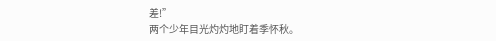差!”
两个少年目光灼灼地盯着季怀秋。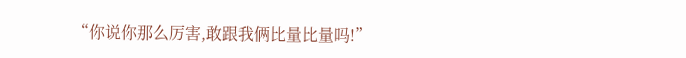“你说你那么厉害,敢跟我俩比量比量吗!”